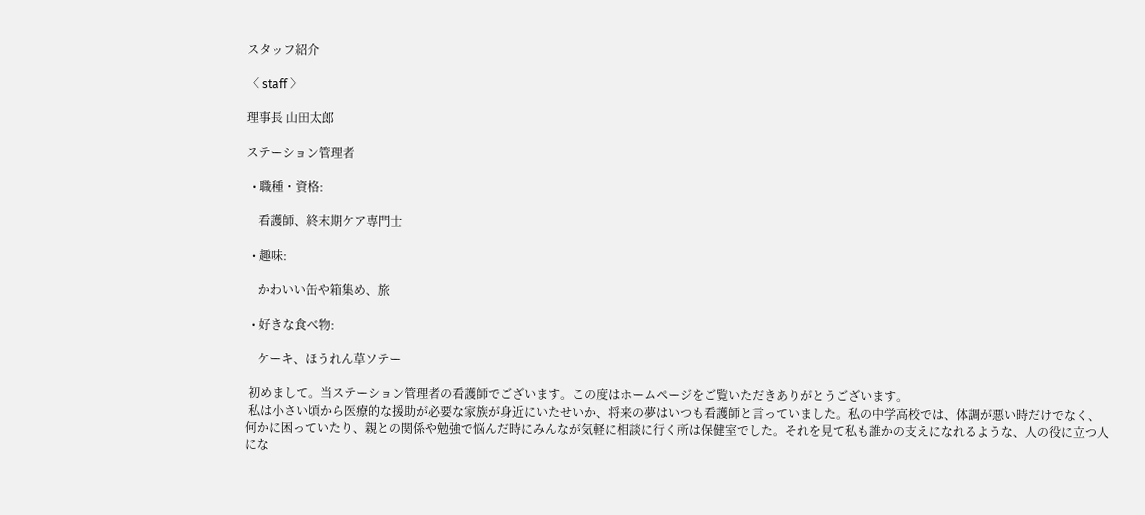スタッフ紹介

〈 staff 〉

理事長 山田太郎

ステーション管理者

  • 職種・資格:

    看護師、終末期ケア専門士

  • 趣味:

    かわいい缶や箱集め、旅

  • 好きな食べ物:

    ケーキ、ほうれん草ソテー

 初めまして。当ステーション管理者の看護師でございます。この度はホームページをご覧いただきありがとうございます。
 私は小さい頃から医療的な援助が必要な家族が身近にいたせいか、将来の夢はいつも看護師と言っていました。私の中学高校では、体調が悪い時だけでなく、何かに困っていたり、親との関係や勉強で悩んだ時にみんなが気軽に相談に行く所は保健室でした。それを見て私も誰かの支えになれるような、人の役に立つ人にな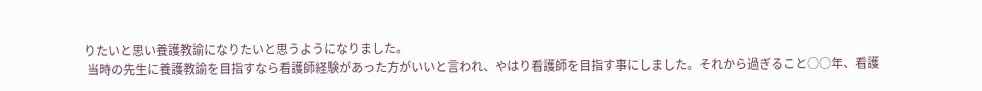りたいと思い養護教諭になりたいと思うようになりました。
 当時の先生に養護教諭を目指すなら看護師経験があった方がいいと言われ、やはり看護師を目指す事にしました。それから過ぎること○○年、看護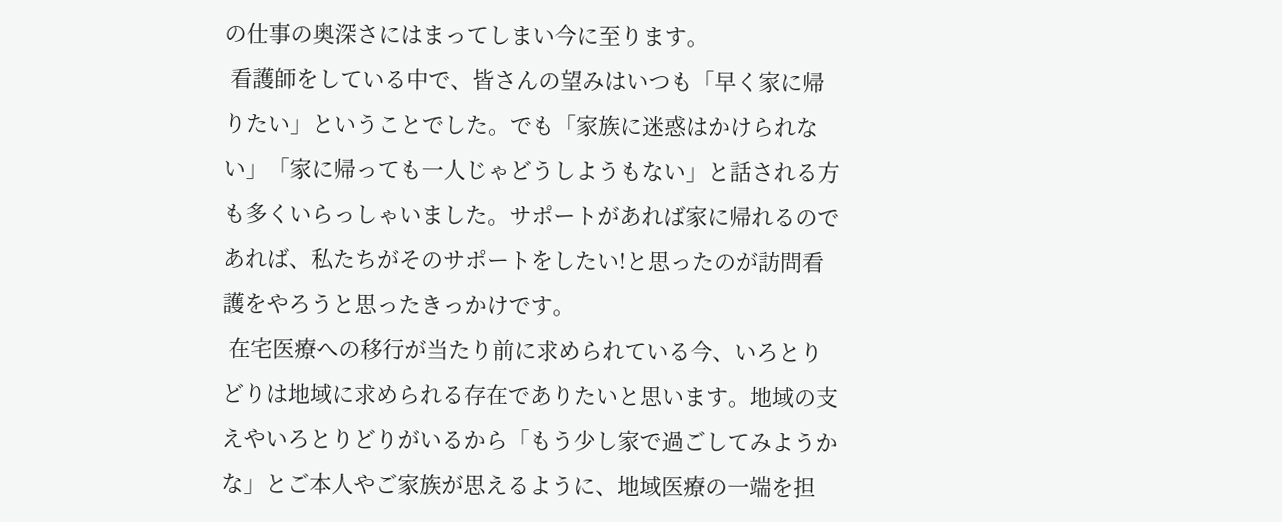の仕事の奥深さにはまってしまい今に至ります。
 看護師をしている中で、皆さんの望みはいつも「早く家に帰りたい」ということでした。でも「家族に迷惑はかけられない」「家に帰っても一人じゃどうしようもない」と話される方も多くいらっしゃいました。サポートがあれば家に帰れるのであれば、私たちがそのサポートをしたい!と思ったのが訪問看護をやろうと思ったきっかけです。
 在宅医療への移行が当たり前に求められている今、いろとりどりは地域に求められる存在でありたいと思います。地域の支えやいろとりどりがいるから「もう少し家で過ごしてみようかな」とご本人やご家族が思えるように、地域医療の一端を担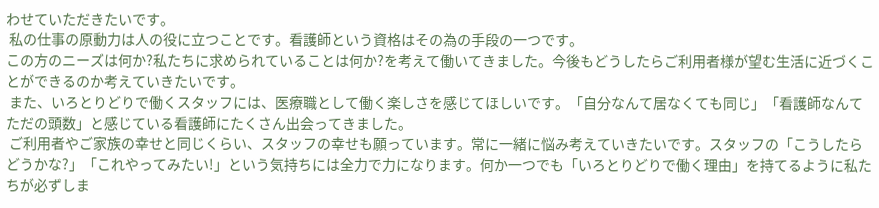わせていただきたいです。
 私の仕事の原動力は人の役に立つことです。看護師という資格はその為の手段の一つです。
この方のニーズは何か?私たちに求められていることは何か?を考えて働いてきました。今後もどうしたらご利用者様が望む生活に近づくことができるのか考えていきたいです。
 また、いろとりどりで働くスタッフには、医療職として働く楽しさを感じてほしいです。「自分なんて居なくても同じ」「看護師なんてただの頭数」と感じている看護師にたくさん出会ってきました。
 ご利用者やご家族の幸せと同じくらい、スタッフの幸せも願っています。常に一緒に悩み考えていきたいです。スタッフの「こうしたらどうかな?」「これやってみたい!」という気持ちには全力で力になります。何か一つでも「いろとりどりで働く理由」を持てるように私たちが必ずしま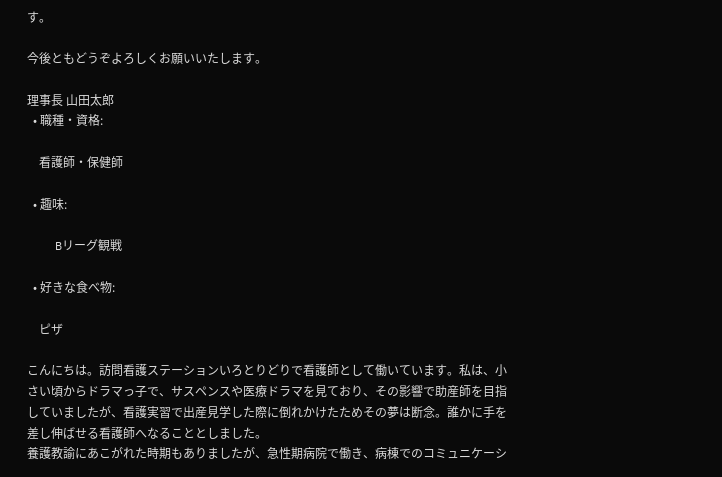す。

今後ともどうぞよろしくお願いいたします。

理事長 山田太郎
  • 職種・資格:

    看護師・保健師

  • 趣味:

    Bリーグ観戦

  • 好きな食べ物:

    ピザ

こんにちは。訪問看護ステーションいろとりどりで看護師として働いています。私は、小さい頃からドラマっ子で、サスペンスや医療ドラマを見ており、その影響で助産師を目指していましたが、看護実習で出産見学した際に倒れかけたためその夢は断念。誰かに手を差し伸ばせる看護師へなることとしました。
養護教諭にあこがれた時期もありましたが、急性期病院で働き、病棟でのコミュニケーシ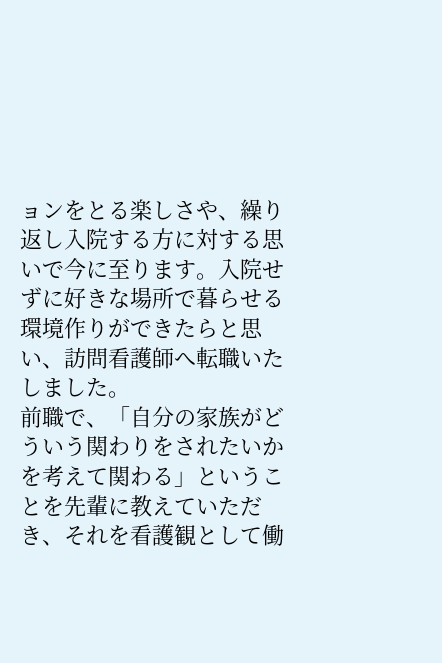ョンをとる楽しさや、繰り返し入院する方に対する思いで今に至ります。入院せずに好きな場所で暮らせる環境作りができたらと思い、訪問看護師へ転職いたしました。
前職で、「自分の家族がどういう関わりをされたいかを考えて関わる」ということを先輩に教えていただき、それを看護観として働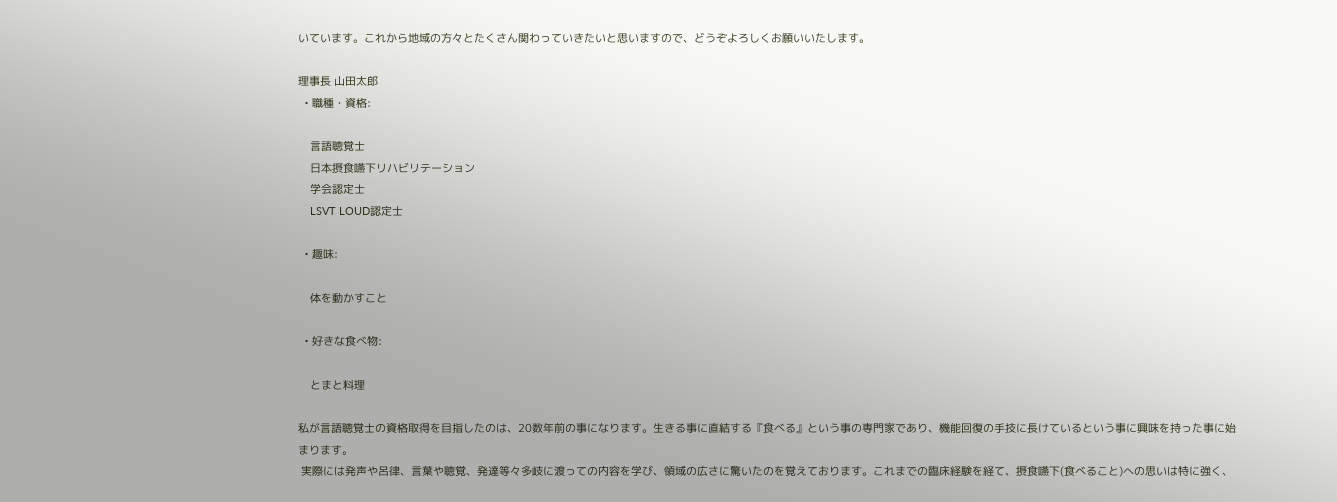いています。これから地域の方々とたくさん関わっていきたいと思いますので、どうぞよろしくお願いいたします。

理事長 山田太郎
  • 職種・資格:

    言語聴覚士
    日本摂食嚥下リハビリテーション
    学会認定士
    LSVT LOUD認定士

  • 趣味:

    体を動かすこと

  • 好きな食べ物:

    とまと料理

私が言語聴覚士の資格取得を目指したのは、20数年前の事になります。生きる事に直結する『食べる』という事の専門家であり、機能回復の手技に長けているという事に興味を持った事に始まります。
 実際には発声や呂律、言葉や聴覚、発達等々多岐に渡っての内容を学び、領域の広さに驚いたのを覚えております。これまでの臨床経験を経て、摂食嚥下(食べること)への思いは特に強く、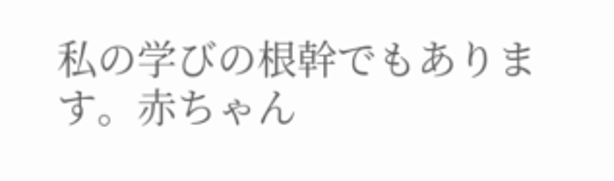私の学びの根幹でもあります。赤ちゃん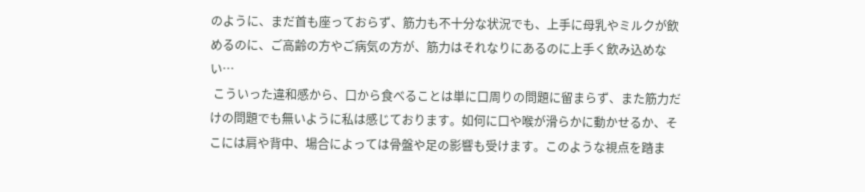のように、まだ首も座っておらず、筋力も不十分な状況でも、上手に母乳やミルクが飲めるのに、ご高齢の方やご病気の方が、筋力はそれなりにあるのに上手く飲み込めない…
 こういった違和感から、口から食べることは単に口周りの問題に留まらず、また筋力だけの問題でも無いように私は感じております。如何に口や喉が滑らかに動かせるか、そこには肩や背中、場合によっては骨盤や足の影響も受けます。このような視点を踏ま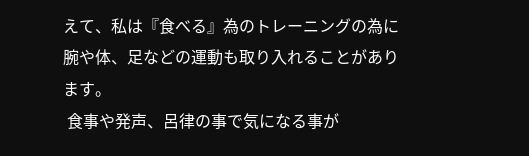えて、私は『食べる』為のトレーニングの為に腕や体、足などの運動も取り入れることがあります。
 食事や発声、呂律の事で気になる事が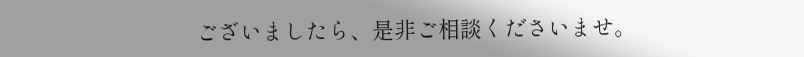ございましたら、是非ご相談くださいませ。